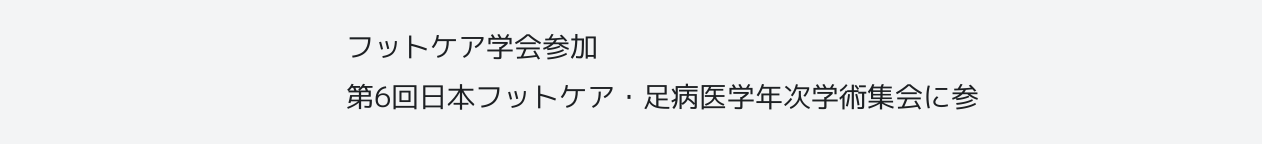フットケア学会参加
第6回日本フットケア・足病医学年次学術集会に参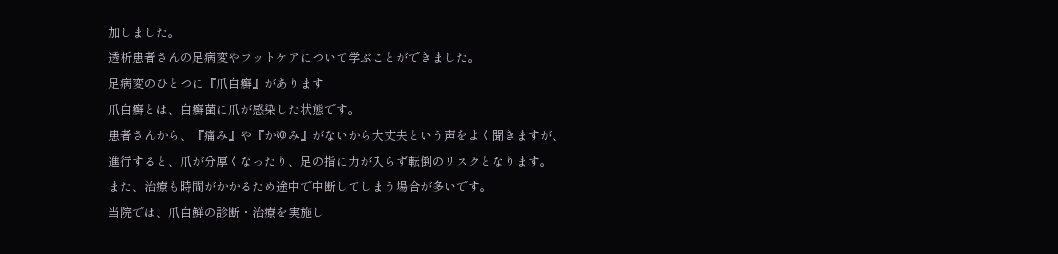加しました。
透析患者さんの足病変やフットケアについて学ぶことができました。
足病変のひとつに『爪白癬』があります
爪白癬とは、白癬菌に爪が感染した状態です。
患者さんから、『痛み』や『かゆみ』がないから大丈夫という声をよく聞きますが、
進行すると、爪が分厚くなったり、足の指に力が入らず転倒のリスクとなります。
また、治療も時間がかかるため途中で中断してしまう場合が多いです。
当院では、爪白鮮の診断・治療を実施し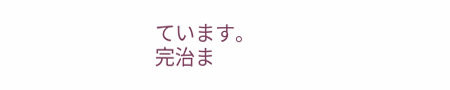ています。
完治ま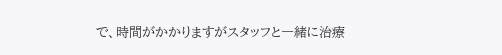で、時間がかかりますがスタッフと一緒に治療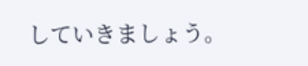していきましょう。